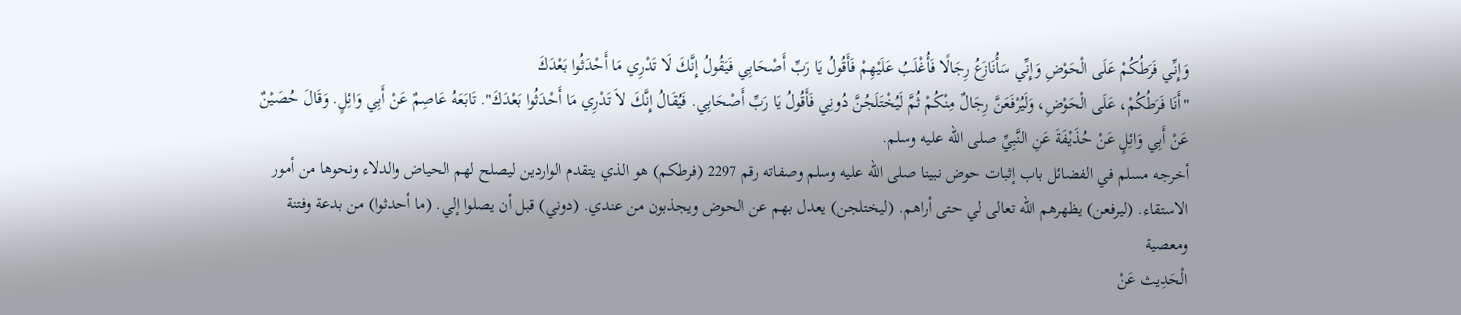وَإِنِّي فَرَطُكُمْ عَلَى الْحَوْضِ وَإِنِّي سَأُنَازَعُ رِجَالًا فَأُغْلَبُ عَلَيْهِمْ فَأَقُولُ يَا رَبِّ أَصْحَابِي فَيَقُولُ إِنَّكَ لَا تَدْرِي مَا أَحْدَثُوا بَعْدَكَ
"أَنَا فَرَطُكُمْ، عَلَى الْحَوْضِ، وَلَيُرْفَعَنَّ رِجَالٌ مِنْكُمْ ثُمَّ لَيُخْتَلَجُنَّ دُونِي فَأَقُولُ يَا رَبِّ أَصْحَابِي. فَيُقَالُ إِنَّكَ لاَ تَدْرِي مَا أَحْدَثُوا بَعْدَكَ". تَابَعَهُ عَاصِمٌ عَنْ أَبِي وَائِلٍ. وَقَالَ حُصَيْنٌ عَنْ أَبِي وَائِلٍ عَنْ حُذَيْفَةَ عَنِ النَّبِيِّ صلى الله عليه وسلم.
أخرجه مسلم في الفضائل باب إثبات حوض نبينا صلى الله عليه وسلم وصفاته رقم 2297 (فرطكم) هو الذي يتقدم الواردين ليصلح لهم الحياض والدلاء ونحوها من أمور الاستقاء. (ليرفعن) يظهرهم الله تعالى لي حتى أراهم. (ليختلجن) يعدل بهم عن الحوض ويجذبون من عندي. (دوني) قبل أن يصلوا إلي. (ما أحدثوا) من بدعة وفتنة ومعصية
الْحَدِيث عَنْ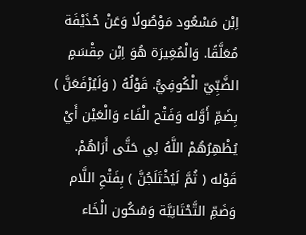اِبْن مَسْعُود مَوْصُولًا وَعَنْ حُذَيْفَة مُعَلَّقًا. وَالْمُغِيرَة هُوَ اِبْن مِقْسَمٍ الضَّبِّيّ الْكُوفِيُّ. قَوْلُهُ ( وَلَيُرْفَعَنَّ ) بِضَمِّ أَوَّله وَفَتْح الْفَاء وَالْعَيْن أَيْ يُظْهِرُهُمْ اللَّهُ لِي حَتَّى أَرَاهُمْ. قَوْله ( ثُمَّ لَيُخْتَلَجُنَّ ) بِفَتْحِ اللَّام وَضَمِّ التَّحْتَانِيَّة وَسُكُون الْخَاء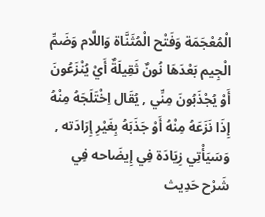الْمُعْجَمَة وَفَتْح الْمُثَنَّاة وَاللَّام وَضَمِّ الْجِيم بَعْدَهَا نُونٌ ثَقِيلَةٌ أَيْ يُنْزَعُونَ أَوْ يُجْذَبُونَ مِنِّي , يُقَال اِخْتَلَجَهُ مِنْهُ إِذَا نَزَعَهُ مِنْهُ أَوْ جَذَبَهُ بِغَيْرِ إِرَادَته , وَسَيَأْتِي زِيَادَة فِي إِيضَاحه فِي شَرْح حَدِيث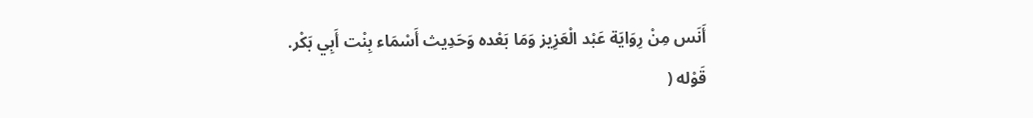أَنَس مِنْ رِوَايَة عَبْد الْعَزِيز وَمَا بَعْده وَحَدِيث أَسْمَاء بِنْت أَبِي بَكْر. قَوْله (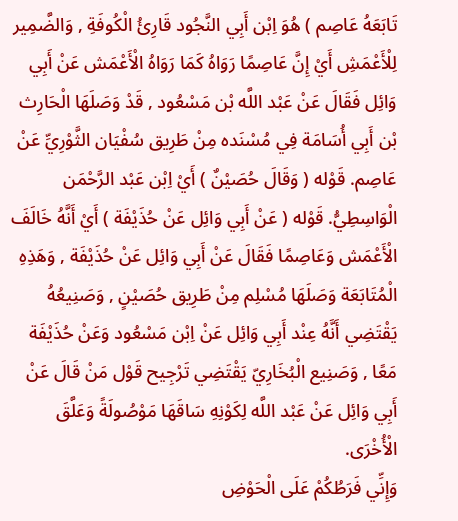تَابَعَهُ عَاصِم ) هُوَ اِبْن أَبِي النَّجُود قَارِئُ الْكُوفَةِ , وَالضَّمِير لِلْأَعْمَشِ أَيْ إِنَّ عَاصِمًا رَوَاهُ كَمَا رَوَاهُ الْأَعْمَش عَنْ أَبِي وَائِل فَقَالَ عَنْ عَبْد اللَّه بْن مَسْعُود , قَدْ وَصَلَهَا الْحَارِث بْن أَبِي أُسَامَة فِي مُسْنَده مِنْ طَرِيق سُفْيَان الثَّوْرِيِّ عَنْ عَاصِم. قَوْله ( وَقَالَ حُصَيْنٌ ) أَيْ اِبْن عَبْد الرَّحْمَن الْوَاسِطِيُّ. قَوْله ( عَنْ أَبِي وَائِل عَنْ حُذَيْفَة ) أَيْ أَنَّهُ خَالَفَ الْأَعْمَش وَعَاصِمًا فَقَالَ عَنْ أَبِي وَائِل عَنْ حُذَيْفَة , وَهَذِهِ الْمُتَابَعَة وَصَلَهَا مُسْلِم مِنْ طَرِيق حُصَيْنٍ , وَصَنِيعُهُ يَقْتَضِي أَنَّهُ عِنْد أَبِي وَائِل عَنْ اِبْن مَسْعُود وَعَنْ حُذَيْفَة مَعًا , وَصَنِيع الْبُخَارِيّ يَقْتَضِي تَرْجِيح قَوْل مَنْ قَالَ عَنْ أَبِي وَائِل عَنْ عَبْد اللَّه لِكَوْنِهِ سَاقَهَا مَوْصُولَةً وَعَلَّقَ الْأُخْرَى.
وَإِنِّي فَرَطُكُمْ عَلَى الْحَوْضِ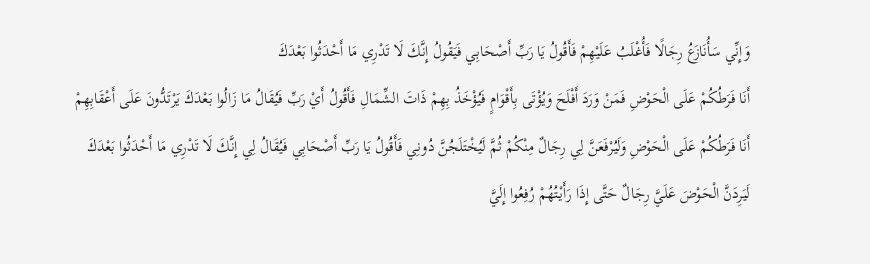وَإِنِّي سَأُنَازَعُ رِجَالًا فَأُغْلَبُ عَلَيْهِمْ فَأَقُولُ يَا رَبِّ أَصْحَابِي فَيَقُولُ إِنَّكَ لَا تَدْرِي مَا أَحْدَثُوا بَعْدَكَ
أَنَا فَرَطُكُمْ عَلَى الْحَوْضِ فَمَنْ وَرَدَ أَفْلَحَ وَيُؤْتَى بِأَقْوَامٍ فَيُؤْخَذُ بِهِمْ ذَاتَ الشِّمَالِ فَأَقُولُ أَيْ رَبِّ فَيُقَالُ مَا زَالُوا بَعْدَكَ يَرْتَدُّونَ عَلَى أَعْقَابِهِمْ
أَنَا فَرَطُكُمْ عَلَى الْحَوْضِ وَلَيُرْفَعَنَّ لِي رِجَالٌ مِنْكُمْ ثُمَّ لَيُخْتَلَجُنَّ دُونِي فَأَقُولُ يَا رَبِّ أَصْحَابِي فَيُقَالُ لِي إِنَّكَ لَا تَدْرِي مَا أَحْدَثُوا بَعْدَكَ
لَيَرِدَنَّ الْحَوْضَ عَلَيَّ رِجَالٌ حَتَّى إِذَا رَأَيْتُهُمْ رُفِعُوا إِلَيَّ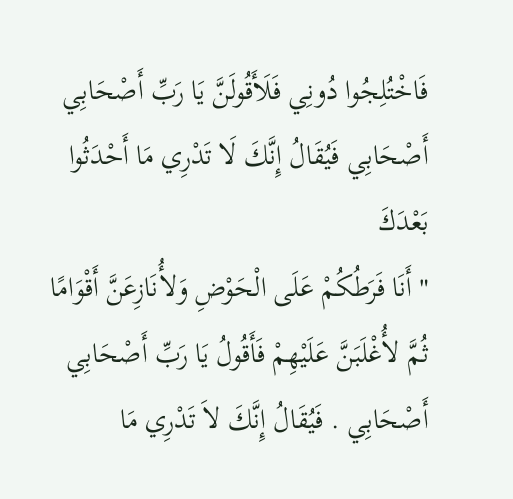فَاخْتُلِجُوا دُونِي فَلَأَقُولَنَّ يَا رَبِّ أَصْحَابِي أَصْحَابِي فَيُقَالُ إِنَّكَ لَا تَدْرِي مَا أَحْدَثُوا بَعْدَكَ
" أَنَا فَرَطُكُمْ عَلَى الْحَوْضِ وَلأُنَازِعَنَّ أَقْوَامًا ثُمَّ لأُغْلَبَنَّ عَلَيْهِمْ فَأَقُولُ يَا رَبِّ أَصْحَابِي أَصْحَابِي . فَيُقَالُ إِنَّكَ لاَ تَدْرِي مَا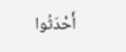أَحْدَثُوا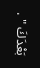بَعْدَكَ " .